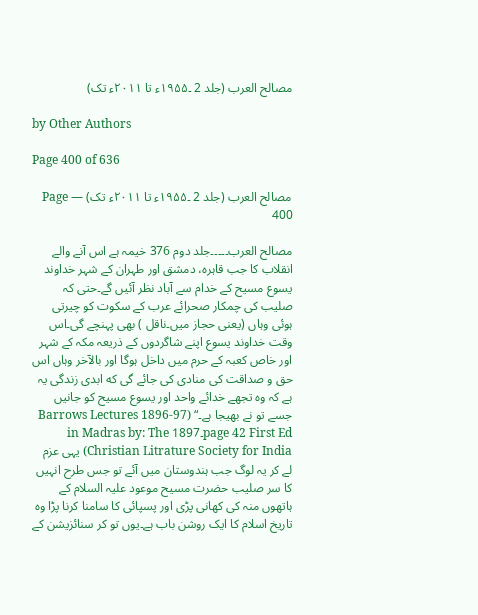مصالح العرب (جلد 2 ۔۱۹۵۵ء تا ۲۰۱۱ء تک)

by Other Authors

Page 400 of 636

مصالح العرب (جلد 2 ۔۱۹۵۵ء تا ۲۰۱۱ء تک) — Page 400

مصالح العرب۔۔۔۔۔جلد دوم 376 خیمہ ہے اس آنے والے انقلاب کا جب قاہرہ، دمشق اور طہران کے شہر خداوند یسوع مسیح کے خدام سے آباد نظر آئیں گے۔حتی کہ صلیب کی چمکار صحرائے عرب کے سکوت کو چیرتی ہوئی وہاں (یعنی حجاز میں۔ناقل ) بھی پہنچے گی۔اس وقت خداوند یسوع اپنے شاگردوں کے ذریعہ مکہ کے شہر اور خاص کعبہ کے حرم میں داخل ہوگا اور بالآخر وہاں اس حق و صداقت کی منادی کی جائے گی که ابدی زندگی یہ ہے کہ وہ تجھے خدائے واحد اور یسوع مسیح کو جانیں جسے تو نے بھیجا ہے۔“ (Barrows Lectures 1896-97 page 42 First Ed۔1897 in Madras by: The Christian Litrature Society for India) یہی عزم لے کر یہ لوگ جب ہندوستان میں آئے تو جس طرح انہیں کا سر صلیب حضرت مسیح موعود علیہ السلام کے ہاتھوں منہ کی کھانی پڑی اور پسپائی کا سامنا کرنا پڑا وہ تاریخ اسلام کا ایک روشن باب ہے۔یوں تو کر سنائزیشن کے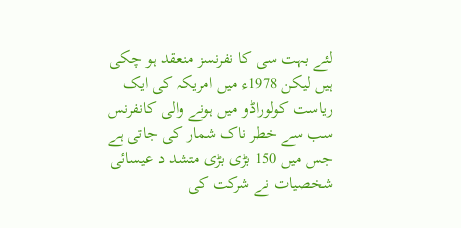لئے بہت سی کا نفرنسز منعقد ہو چکی ہیں لیکن 1978ء میں امریکہ کی ایک ریاست کولوراڈو میں ہونے والی کانفرنس سب سے خطر ناک شمار کی جاتی ہے جس میں 150 بڑی بڑی متشد د عیسائی شخصیات نے شرکت کی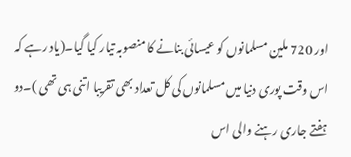اور 720 ملین مسلمانوں کو عیسائی بنانے کا منصوبہ تیار کیا گیا۔(یاد رہے کہ اس وقت پوری دنیا میں مسلمانوں کی کل تعداد بھی تقریبا اتنی ہی تھی )۔دو ہفتے جاری رہنے والی اس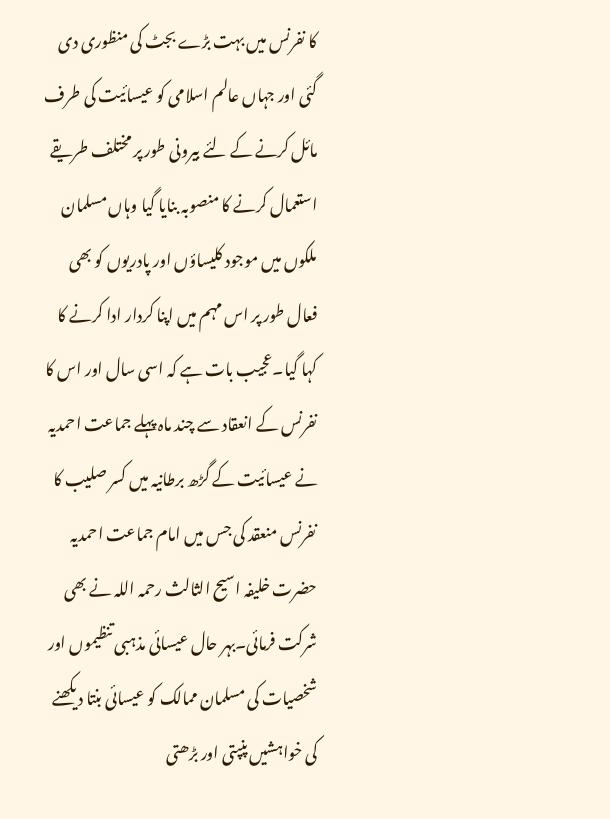کا نفرنس میں بہت بڑے بجٹ کی منظوری دی گئی اور جہاں عالم اسلامی کو عیسائیت کی طرف مائل کرنے کے لئے بیرونی طور پر مختلف طریقے استعمال کرنے کا منصوبہ بنایا گیا وہاں مسلمان ملکوں میں موجود کلیساؤں اور پادریوں کو بھی فعال طور پر اس مہم میں اپنا کردار ادا کرنے کا کہا گیا۔عجیب بات ہے کہ اسی سال اور اس کا نفرنس کے انعقاد سے چند ماہ پہلے جماعت احمدیہ نے عیسائیت کے گڑھ برطانیہ میں کسر صلیب کا نفرنس منعقد کی جس میں امام جماعت احمدیہ حضرت خلیفہ اسیح الثالث رحمہ اللہ نے بھی شرکت فرمائی۔بہر حال عیسائی مذہبی تنظیموں اور شخصیات کی مسلمان ممالک کو عیسائی بنتا دیکھنے کی خواہشیں پنپتی اور بڑھتی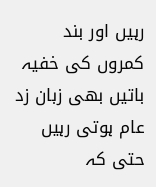رہیں اور بند کمروں کی خفیہ باتیں بھی زبان زد عام ہوتی رہیں حتی کہ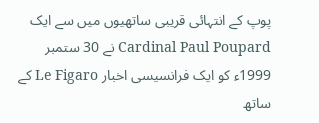پوپ کے انتہائی قریبی ساتھیوں میں سے ایک Cardinal Paul Poupard نے 30 ستمبر 1999ء کو ایک فرانسیسی اخبار Le Figaro کے ساتھ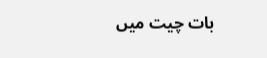بات چیت میں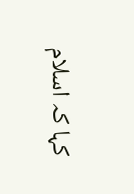کہا کہ اسلام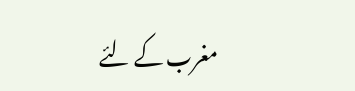مغرب کے لئے